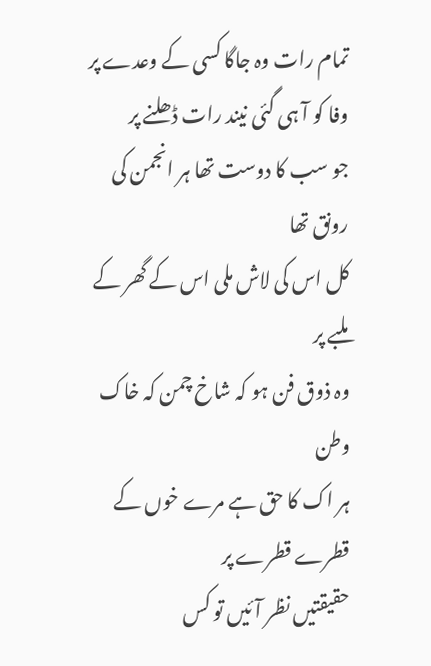تمام رات وہ جاگا کسی کے وعدے پر
وفا کو آ ہی گئی نیند رات ڈھلنے پر
جو سب کا دوست تھا ہر انجمن کی رونق تھا
کل اس کی لاش ملی اس کے گھر کے ملبے پر
وہ ذوق فن ہو کہ شاخ چمن کہ خاک وطن
ہر اک کا حق ہے مرے خوں کے قطرے قطرے پر
حقیقتیں نظر آئیں تو کس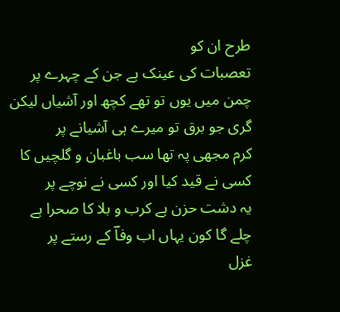طرح ان کو
تعصبات کی عینک ہے جن کے چہرے پر
چمن میں یوں تو تھے کچھ اور آشیاں لیکن
گری جو برق تو میرے ہی آشیانے پر
کرم مجھی پہ تھا سب باغبان و گلچیں کا
کسی نے قید کیا اور کسی نے نوچے پر
یہ دشت حزن ہے کرب و بلا کا صحرا ہے
چلے گا کون یہاں اب وفاؔ کے رستے پر
غزل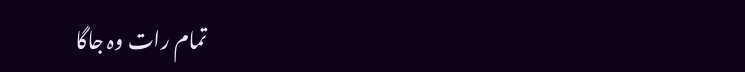تمام رات وہ جاگا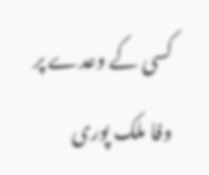کسی کے وعدے پر
وفا ملک پوری